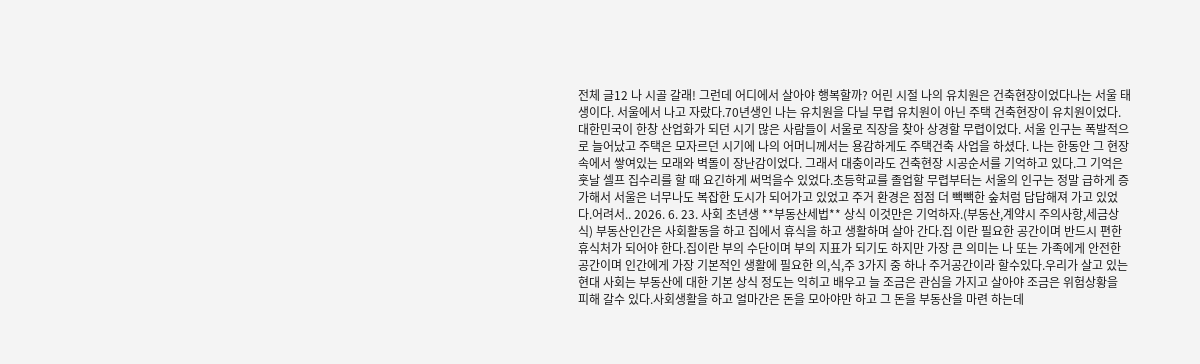전체 글12 나 시골 갈래! 그런데 어디에서 살아야 행복할까? 어린 시절 나의 유치원은 건축현장이었다나는 서울 태생이다. 서울에서 나고 자랐다.70년생인 나는 유치원을 다닐 무렵 유치원이 아닌 주택 건축현장이 유치원이었다.대한민국이 한창 산업화가 되던 시기 많은 사람들이 서울로 직장을 찾아 상경할 무렵이었다. 서울 인구는 폭발적으로 늘어났고 주택은 모자르던 시기에 나의 어머니께서는 용감하게도 주택건축 사업을 하셨다. 나는 한동안 그 현장 속에서 쌓여있는 모래와 벽돌이 장난감이었다. 그래서 대충이라도 건축현장 시공순서를 기억하고 있다.그 기억은 훗날 셀프 집수리를 할 때 요긴하게 써먹을수 있었다.초등학교를 졸업할 무렵부터는 서울의 인구는 정말 급하게 증가해서 서울은 너무나도 복잡한 도시가 되어가고 있었고 주거 환경은 점점 더 빽빽한 숲처럼 답답해져 가고 있었다.어려서.. 2026. 6. 23. 사회 초년생 **부동산세법** 상식 이것만은 기억하자.(부동산,계약시 주의사항,세금상식) 부동산인간은 사회활동을 하고 집에서 휴식을 하고 생활하며 살아 간다.집 이란 필요한 공간이며 반드시 편한 휴식처가 되어야 한다.집이란 부의 수단이며 부의 지표가 되기도 하지만 가장 큰 의미는 나 또는 가족에게 안전한 공간이며 인간에게 가장 기본적인 생활에 필요한 의,식,주 3가지 중 하나 주거공간이라 할수있다.우리가 살고 있는 현대 사회는 부동산에 대한 기본 상식 정도는 익히고 배우고 늘 조금은 관심을 가지고 살아야 조금은 위험상황을 피해 갈수 있다.사회생활을 하고 얼마간은 돈을 모아야만 하고 그 돈을 부동산을 마련 하는데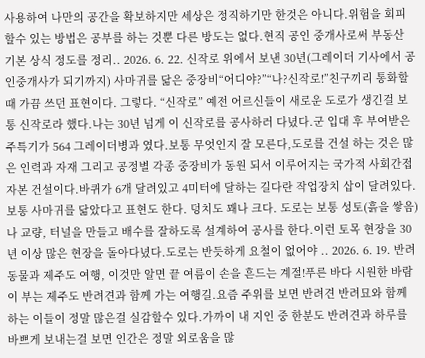사용하여 나만의 공간을 확보하지만 세상은 정직하기만 한것은 아니다.위험을 회피 할수 있는 방법은 공부를 하는 것뿐 다른 방도는 없다.현직 공인 중개사로써 부동산 기본 상식 정도를 정리.. 2026. 6. 22. 신작로 위에서 보낸 30년(그레이더 기사에서 공인중개사가 되기까지) 사마귀를 닮은 중장비“어디야?”“나?신작로!”친구끼리 통화할 때 가끔 쓰던 표현이다. 그렇다. “신작로” 예전 어르신들이 새로운 도로가 생긴걸 보통 신작로라 했다.나는 30년 넘게 이 신작로를 공사하러 다녔다.군 입대 후 부여받은 주특기가 564 그레이더병과 였다.보통 무엇인지 잘 모른다,도로를 건설 하는 것은 많은 인력과 자재 그리고 공정별 각종 중장비가 동원 되서 이루어지는 국가적 사회간접자본 건설이다.바퀴가 6개 달려있고 4미터에 달하는 길다란 작업장치 삽이 달려있다.보통 사마귀를 닮았다고 표현도 한다. 덩치도 꽤나 크다. 도로는 보통 성토(흙을 쌓음)나 교량, 터널을 만들고 배수를 잘하도록 설계하여 공사를 한다.이런 토목 현장을 30년 이상 많은 현장을 돌아다녔다.도로는 반듯하게 요철이 없어야 .. 2026. 6. 19. 반려동물과 제주도 여행, 이것만 알면 끝 여름이 손을 흔드는 계절!푸른 바다 시원한 바람이 부는 제주도 반려견과 함께 가는 여행길.요즘 주위를 보면 반려견 반려묘와 함께 하는 이들이 정말 많은걸 실감할수 있다.가까이 내 지인 중 한분도 반려견과 하루를 바쁘게 보내는걸 보면 인간은 정말 외로움을 많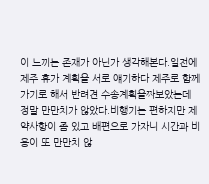이 느끼는 존재가 아닌가 생각해본다.일전에 제주 휴가 계획을 서로 얘기하다 제주로 함께 가기로 해서 반려견 수송계획을짜보았는데 정말 만만치가 않았다.비행기는 편하지만 제약사항이 좀 있고 배편으로 가자니 시간과 비용이 또 만만치 않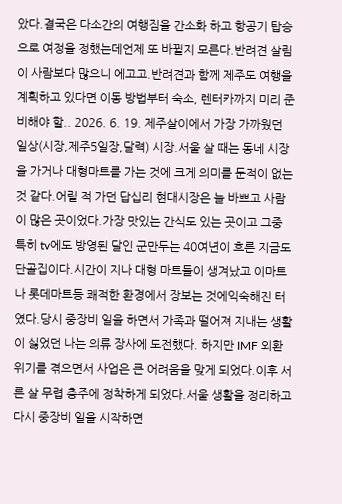았다.결국은 다소간의 여행짐을 간소화 하고 항공기 탑승으로 여정을 정했는데언제 또 바뀔지 모른다.반려견 살림이 사람보다 많으니 에고고.반려견과 함께 제주도 여행을 계획하고 있다면 이동 방법부터 숙소, 렌터카까지 미리 준비해야 할.. 2026. 6. 19. 제주살이에서 가장 가까웠던 일상(시장,제주5일장,달력) 시장.서울 살 때는 동네 시장을 가거나 대형마트를 가는 것에 크게 의미를 둔적이 없는 것 같다.어릴 적 가던 답십리 현대시장은 늘 바쁘고 사람이 많은 곳이었다.가장 맛있는 간식도 있는 곳이고 그중 특히 tv에도 방영된 달인 군만두는 40여년이 흐른 지금도 단골집이다.시간이 지나 대형 마트들이 생겨났고 이마트나 롯데마트등 쾌적한 환경에서 장보는 것에익숙해진 터였다.당시 중장비 일을 하면서 가족과 떨어져 지내는 생활이 싫었던 나는 의류 장사에 도전했다. 하지만 IMF 외환위기를 겪으면서 사업은 큰 어려움을 맞게 되었다.이후 서른 살 무렵 충주에 정착하게 되었다.서울 생활을 정리하고 다시 중장비 일을 시작하면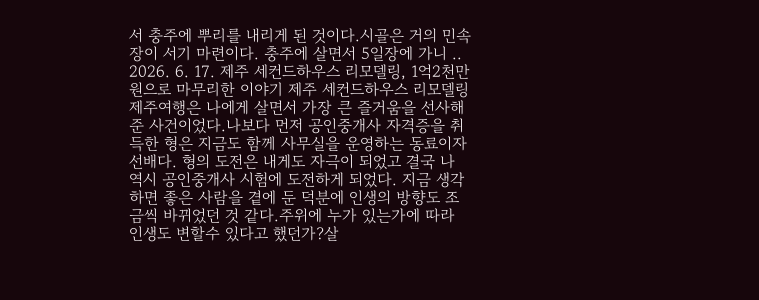서 충주에 뿌리를 내리게 된 것이다.시골은 거의 민속장이 서기 마련이다. 충주에 살면서 5일장에 가니 .. 2026. 6. 17. 제주 세컨드하우스 리모델링, 1억2천만원으로 마무리한 이야기 제주 세컨드하우스 리모델링제주여행은 나에게 살면서 가장 큰 즐거움을 선사해준 사건이었다.나보다 먼저 공인중개사 자격증을 취득한 형은 지금도 함께 사무실을 운영하는 동료이자 선배다. 형의 도전은 내게도 자극이 되었고 결국 나 역시 공인중개사 시험에 도전하게 되었다. 지금 생각하면 좋은 사람을 곁에 둔 덕분에 인생의 방향도 조금씩 바뀌었던 것 같다.주위에 누가 있는가에 따라 인생도 변할수 있다고 했던가?살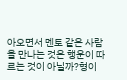아오면서 멘토 같은 사람을 만나는 것은 행운이 따르는 것이 아닐까?형이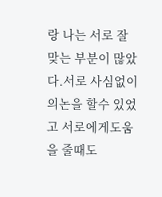랑 나는 서로 잘 맞는 부분이 많았다.서로 사심없이 의논을 할수 있었고 서로에게도움을 줄때도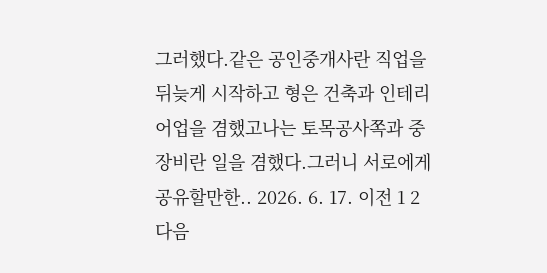그러했다.같은 공인중개사란 직업을 뒤늦게 시작하고 형은 건축과 인테리어업을 겸했고나는 토목공사쪽과 중장비란 일을 겸했다.그러니 서로에게 공유할만한.. 2026. 6. 17. 이전 1 2 다음